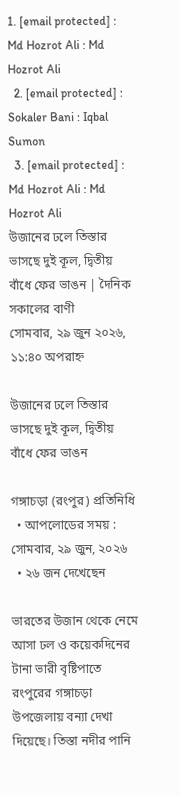1. [email protected] : Md Hozrot Ali : Md Hozrot Ali
  2. [email protected] : Sokaler Bani : Iqbal Sumon
  3. [email protected] : Md Hozrot Ali : Md Hozrot Ali
উজানের ঢলে তিস্তার ভাসছে দুই কূল, দ্বিতীয় বাঁধে ফের ভাঙন | দৈনিক সকালের বাণী
সোমবার, ২৯ জুন ২০২৬, ১১:৪০ অপরাহ্ন

উজানের ঢলে তিস্তার ভাসছে দুই কূল, দ্বিতীয় বাঁধে ফের ভাঙন

গঙ্গাচড়া (রংপুর) প্রতিনিধি
  • আপলোডের সময় : সোমবার, ২৯ জুন, ২০২৬
  • ২৬ জন দেখেছেন

ভারতের উজান থেকে নেমে আসা ঢল ও কয়েকদিনের টানা ভারী বৃষ্টিপাতে রংপুরের গঙ্গাচড়া উপজেলায় বন্যা দেখা দিয়েছে। তিস্তা নদীর পানি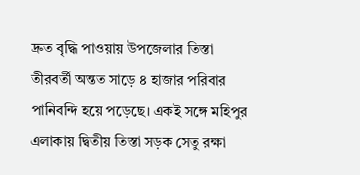দ্রুত বৃদ্ধি পাওয়ায় উপজেলার তিস্তা তীরবর্তী অন্তত সাড়ে ৪ হাজার পরিবার পানিবন্দি হয়ে পড়েছে। একই সঙ্গে মহিপুর এলাকায় দ্বিতীয় তিস্তা সড়ক সেতু রক্ষা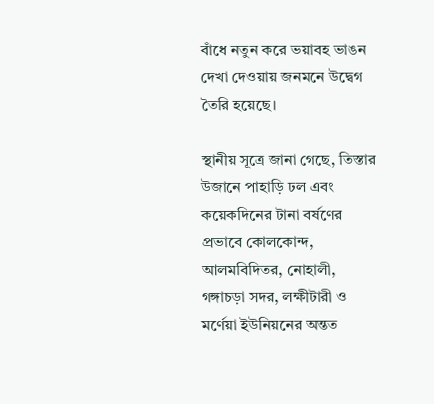বাঁধে নতুন করে ভয়াবহ ভাঙন দেখা দেওয়ায় জনমনে উদ্বেগ তৈরি হয়েছে।

স্থানীয় সূত্রে জানা গেছে, তিস্তার উজানে পাহাড়ি ঢল এবং কয়েকদিনের টানা বর্ষণের প্রভাবে কোলকোন্দ, আলমবিদিতর, নোহালী, গঙ্গাচড়া সদর, লক্ষীটারী ও মর্ণেয়া ইউনিয়নের অন্তত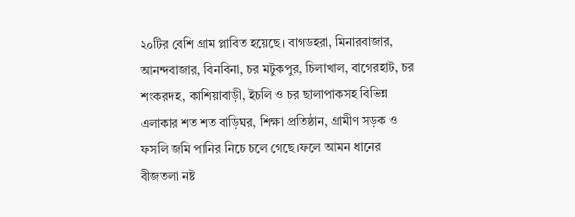২০টির বেশি গ্রাম প্লাবিত হয়েছে। বাগডহরা, মিনারবাজার, আনন্দবাজার, বিনবিনা, চর মটুকপুর, চিলাখাল, বাগেরহাট, চর শংকরদহ, কাশিয়াবাড়ী, ইচলি ও চর ছালাপাকসহ বিভিন্ন এলাকার শত শত বাড়িঘর, শিক্ষা প্রতিষ্ঠান, গ্রামীণ সড়ক ও ফসলি জমি পানির নিচে চলে গেছে।ফলে আমন ধানের বীজতলা নষ্ট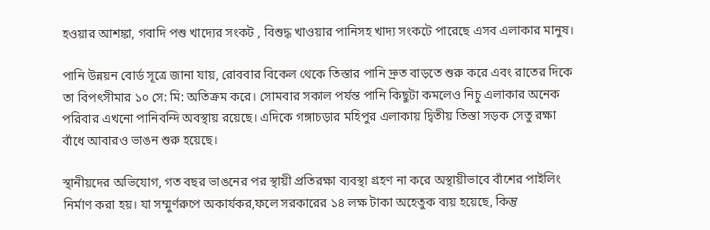হওয়ার আশঙ্কা, গবাদি পশু খাদ্যের সংকট , বিশুদ্ধ খাওয়ার পানিসহ খাদ্য সংকটে পারেছে এসব এলাকার মানুষ।

পানি উন্নয়ন বোর্ড সূত্রে জানা যায়, রোববার বিকেল থেকে তিস্তার পানি দ্রুত বাড়তে শুরু করে এবং রাতের দিকে তা বিপৎসীমার ১০ সে: মি: অতিক্রম করে। সোমবার সকাল পর্যন্ত পানি কিছুটা কমলেও নিচু এলাকার অনেক পরিবার এখনো পানিবন্দি অবস্থায় রয়েছে। এদিকে গঙ্গাচড়ার মহিপুর এলাকায় দ্বিতীয় তিস্তা সড়ক সেতু রক্ষা বাঁধে আবারও ভাঙন শুরু হয়েছে।

স্থানীয়দের অভিযোগ, গত বছর ভাঙনের পর স্থায়ী প্রতিরক্ষা ব্যবস্থা গ্রহণ না করে অস্থায়ীভাবে বাঁশের পাইলিং নির্মাণ করা হয়। যা সম্মুর্ণরুপে অকার্যকর,ফলে সরকারের ১৪ লক্ষ টাকা অহেতুক ব্যয় হয়েছে, কিন্তু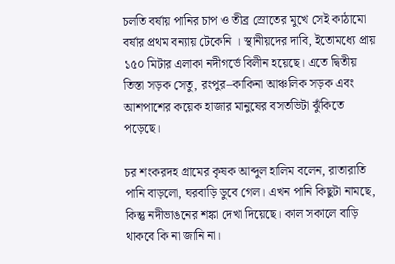চলতি বর্ষায় পানির চাপ ও তীব্র স্রোতের মুখে সেই কাঠামো বর্ষার প্রথম বন্যায় টেকেনি । স্থানীয়দের দাবি, ইতোমধ্যে প্রায় ১৫০ মিটার এলাকা নদীগর্ভে বিলীন হয়েছে। এতে দ্বিতীয় তিস্তা সড়ক সেতু, রংপুর–কাকিনা আঞ্চলিক সড়ক এবং আশপাশের কয়েক হাজার মানুষের বসতভিটা ঝুঁকিতে পড়েছে।

চর শংকরদহ গ্রামের কৃষক আব্দুল হালিম বলেন, রাতারাতি পানি বাড়লো, ঘরবাড়ি ডুবে গেল। এখন পানি কিছুটা নামছে, কিন্তু নদীভাঙনের শঙ্কা দেখা দিয়েছে। কাল সকালে বাড়ি থাকবে কি না জানি না।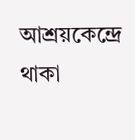আশ্রয়কেন্দ্রে থাকা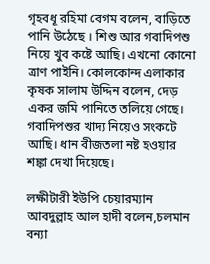গৃহবধূ রহিমা বেগম বলেন, বাড়িতে পানি উঠেছে । শিশু আর গবাদিপশু নিয়ে খুব কষ্টে আছি। এখনো কোনো ত্রাণ পাইনি। কোলকোন্দ এলাকার কৃষক সালাম উদ্দিন বলেন, দেড় একর জমি পানিতে তলিয়ে গেছে। গবাদিপশুর খাদ্য নিয়েও সংকটে আছি। ধান বীজতলা নষ্ট হওয়ার শঙ্কা দেখা দিয়েছে।

লক্ষীটারী ইউপি চেয়ারম্যান আবদুল্লাহ আল হাদী বলেন,চলমান বন্যা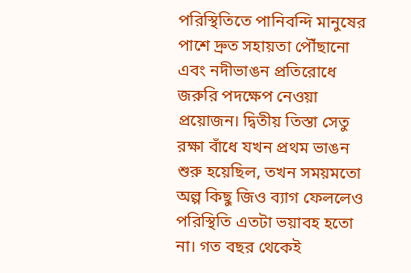পরিস্থিতিতে পানিবন্দি মানুষের পাশে দ্রুত সহায়তা পৌঁছানো এবং নদীভাঙন প্রতিরোধে জরুরি পদক্ষেপ নেওয়া প্রয়োজন। দ্বিতীয় তিস্তা সেতু রক্ষা বাঁধে যখন প্রথম ভাঙন শুরু হয়েছিল, তখন সময়মতো অল্প কিছু জিও ব্যাগ ফেললেও পরিস্থিতি এতটা ভয়াবহ হতো না। গত বছর থেকেই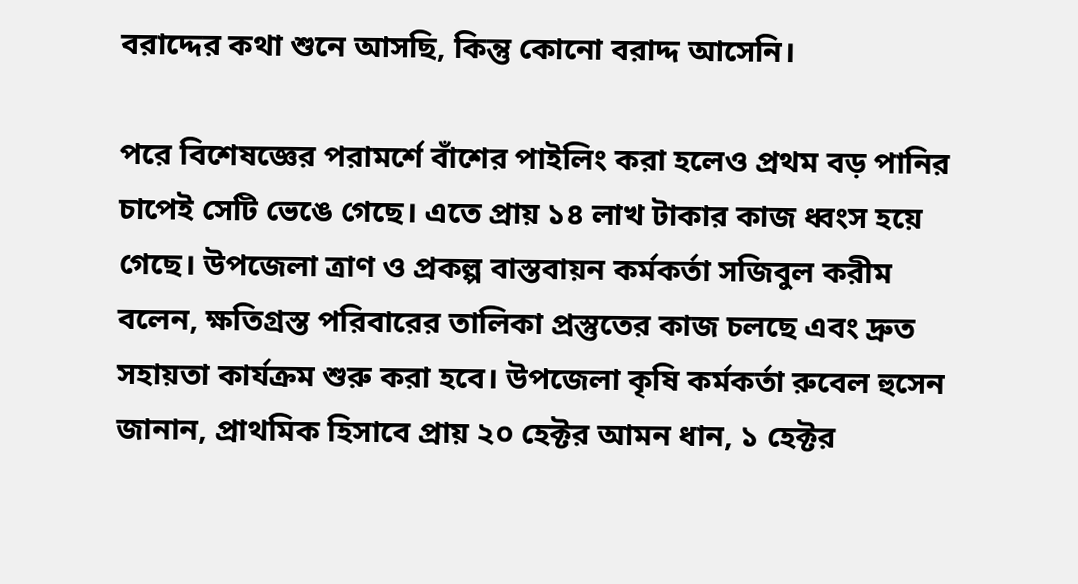বরাদ্দের কথা শুনে আসছি, কিন্তু কোনো বরাদ্দ আসেনি।

পরে বিশেষজ্ঞের পরামর্শে বাঁশের পাইলিং করা হলেও প্রথম বড় পানির চাপেই সেটি ভেঙে গেছে। এতে প্রায় ১৪ লাখ টাকার কাজ ধ্বংস হয়ে গেছে। উপজেলা ত্রাণ ও প্রকল্প বাস্তবায়ন কর্মকর্তা সজিবুল করীম বলেন, ক্ষতিগ্রস্ত পরিবারের তালিকা প্রস্তুতের কাজ চলছে এবং দ্রুত সহায়তা কার্যক্রম শুরু করা হবে। উপজেলা কৃষি কর্মকর্তা রুবেল হুসেন জানান, প্রাথমিক হিসাবে প্রায় ২০ হেক্টর আমন ধান, ১ হেক্টর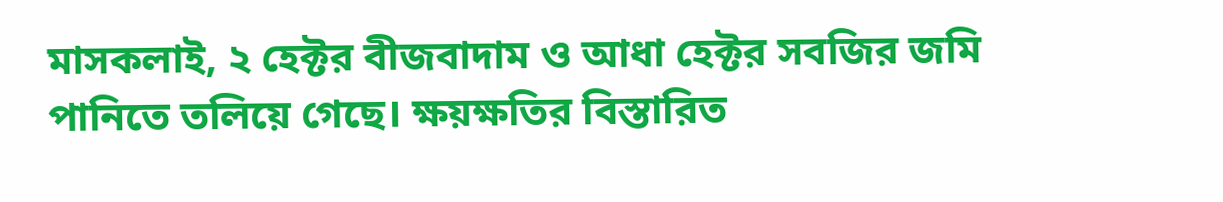মাসকলাই, ২ হেক্টর বীজবাদাম ও আধা হেক্টর সবজির জমি পানিতে তলিয়ে গেছে। ক্ষয়ক্ষতির বিস্তারিত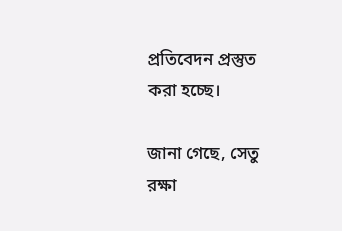প্রতিবেদন প্রস্তুত করা হচ্ছে।

জানা গেছে, সেতু রক্ষা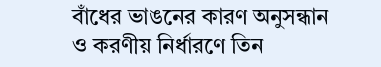বাঁধের ভাঙনের কারণ অনুসন্ধান ও করণীয় নির্ধারণে তিন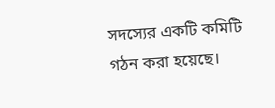সদস্যের একটি কমিটি গঠন করা হয়েছে।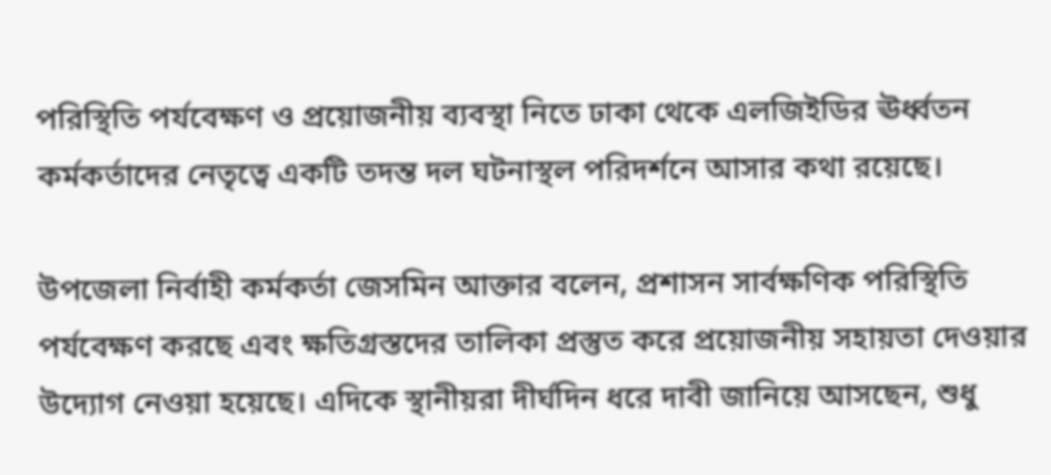পরিস্থিতি পর্যবেক্ষণ ও প্রয়োজনীয় ব্যবস্থা নিতে ঢাকা থেকে এলজিইডির ঊর্ধ্বতন কর্মকর্তাদের নেতৃত্বে একটি তদন্ত দল ঘটনাস্থল পরিদর্শনে আসার কথা রয়েছে।

উপজেলা নির্বাহী কর্মকর্তা জেসমিন আক্তার বলেন, প্রশাসন সার্বক্ষণিক পরিস্থিতি পর্যবেক্ষণ করছে এবং ক্ষতিগ্রস্তদের তালিকা প্রস্তুত করে প্রয়োজনীয় সহায়তা দেওয়ার উদ্যোগ নেওয়া হয়েছে। এদিকে স্থানীয়রা দীর্ঘদিন ধরে দাবী জানিয়ে আসছেন, শুধু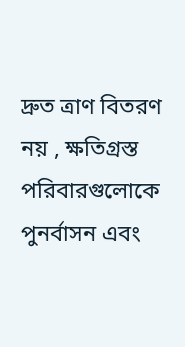দ্রুত ত্রাণ বিতরণ নয় , ক্ষতিগ্রস্ত পরিবারগুলোকে পুনর্বাসন এবং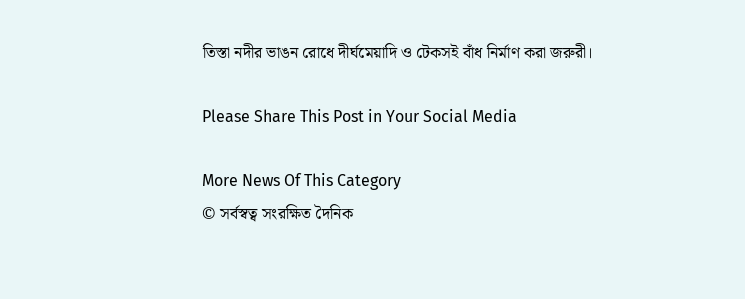তিস্তা নদীর ভাঙন রোধে দীর্ঘমেয়াদি ও টেকসই বাঁধ নির্মাণ করা জরুরী।

Please Share This Post in Your Social Media

More News Of This Category
© সর্বস্বত্ব সংরক্ষিত দৈনিক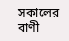সকালের বাণী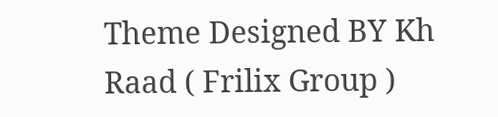Theme Designed BY Kh Raad ( Frilix Group )